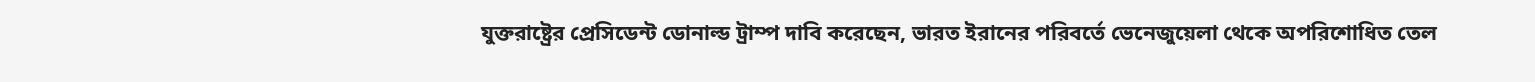যুক্তরাষ্ট্রের প্রেসিডেন্ট ডোনাল্ড ট্রাম্প দাবি করেছেন, ভারত ইরানের পরিবর্তে ভেনেজুয়েলা থেকে অপরিশোধিত তেল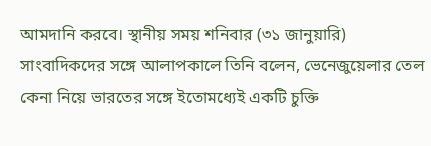আমদানি করবে। স্থানীয় সময় শনিবার (৩১ জানুয়ারি) সাংবাদিকদের সঙ্গে আলাপকালে তিনি বলেন, ভেনেজুয়েলার তেল কেনা নিয়ে ভারতের সঙ্গে ইতোমধ্যেই একটি চুক্তি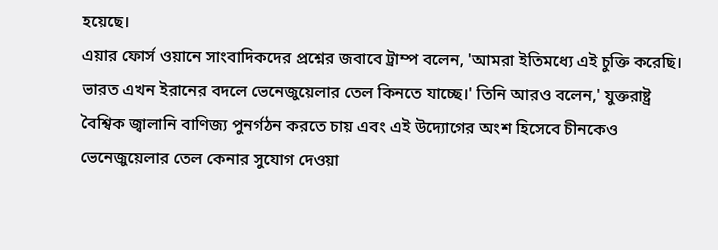হয়েছে।
এয়ার ফোর্স ওয়ানে সাংবাদিকদের প্রশ্নের জবাবে ট্রাম্প বলেন, 'আমরা ইতিমধ্যে এই চুক্তি করেছি। ভারত এখন ইরানের বদলে ভেনেজুয়েলার তেল কিনতে যাচ্ছে।' তিনি আরও বলেন,' যুক্তরাষ্ট্র বৈশ্বিক জ্বালানি বাণিজ্য পুনর্গঠন করতে চায় এবং এই উদ্যোগের অংশ হিসেবে চীনকেও ভেনেজুয়েলার তেল কেনার সুযোগ দেওয়া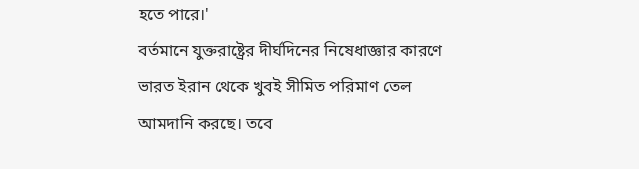হতে পারে।'
বর্তমানে যুক্তরাষ্ট্রের দীর্ঘদিনের নিষেধাজ্ঞার কারণে ভারত ইরান থেকে খুবই সীমিত পরিমাণ তেল আমদানি করছে। তবে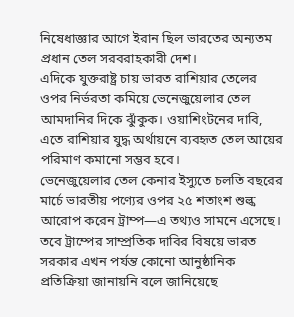নিষেধাজ্ঞার আগে ইরান ছিল ভারতের অন্যতম প্রধান তেল সরবরাহকারী দেশ।
এদিকে যুক্তরাষ্ট্র চায় ভারত রাশিয়ার তেলের ওপর নির্ভরতা কমিয়ে ভেনেজুয়েলার তেল আমদানির দিকে ঝুঁকুক। ওয়াশিংটনের দাবি, এতে রাশিয়ার যুদ্ধ অর্থায়নে ব্যবহৃত তেল আয়ের পরিমাণ কমানো সম্ভব হবে।
ভেনেজুয়েলার তেল কেনার ইস্যুতে চলতি বছরের মার্চে ভারতীয় পণ্যের ওপর ২৫ শতাংশ শুল্ক আরোপ করেন ট্রাম্প—এ তথ্যও সামনে এসেছে। তবে ট্রাম্পের সাম্প্রতিক দাবির বিষয়ে ভারত সরকার এখন পর্যন্ত কোনো আনুষ্ঠানিক প্রতিক্রিয়া জানায়নি বলে জানিয়েছে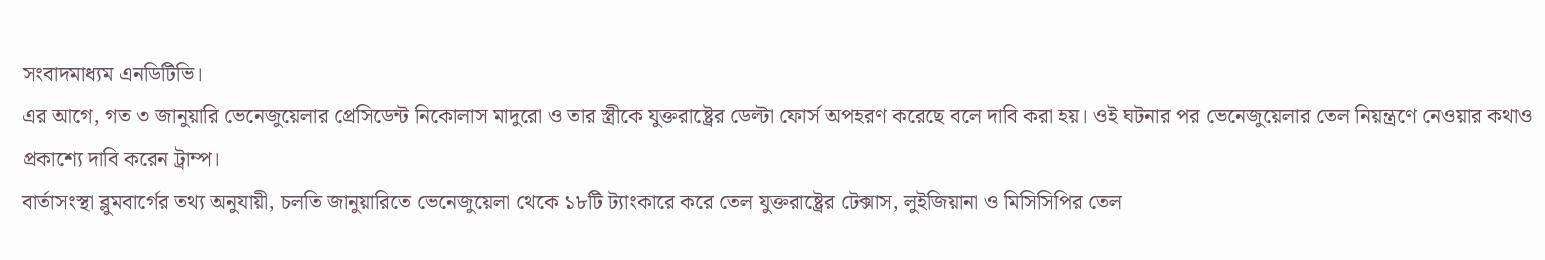সংবাদমাধ্যম এনডিটিভি।
এর আগে, গত ৩ জানুয়ারি ভেনেজুয়েলার প্রেসিডেন্ট নিকোলাস মাদুরো ও তার স্ত্রীকে যুক্তরাষ্ট্রের ডেল্টা ফোর্স অপহরণ করেছে বলে দাবি করা হয়। ওই ঘটনার পর ভেনেজুয়েলার তেল নিয়ন্ত্রণে নেওয়ার কথাও প্রকাশ্যে দাবি করেন ট্রাম্প।
বার্তাসংস্থা ব্লুমবার্গের তথ্য অনুযায়ী, চলতি জানুয়ারিতে ভেনেজুয়েলা থেকে ১৮টি ট্যাংকারে করে তেল যুক্তরাষ্ট্রের টেক্সাস, লুইজিয়ানা ও মিসিসিপির তেল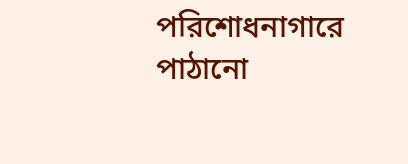পরিশোধনাগারে পাঠানো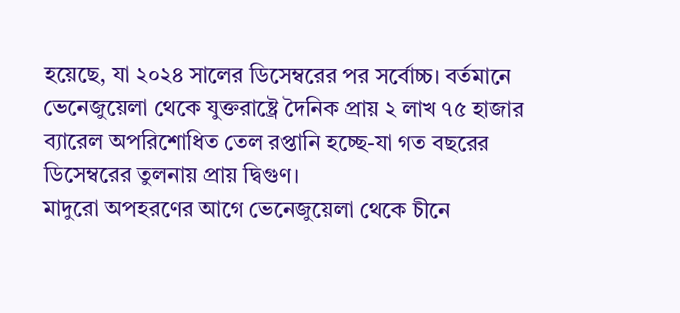হয়েছে, যা ২০২৪ সালের ডিসেম্বরের পর সর্বোচ্চ। বর্তমানে ভেনেজুয়েলা থেকে যুক্তরাষ্ট্রে দৈনিক প্রায় ২ লাখ ৭৫ হাজার ব্যারেল অপরিশোধিত তেল রপ্তানি হচ্ছে-যা গত বছরের ডিসেম্বরের তুলনায় প্রায় দ্বিগুণ।
মাদুরো অপহরণের আগে ভেনেজুয়েলা থেকে চীনে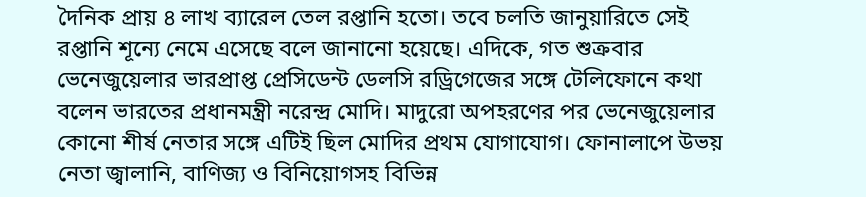দৈনিক প্রায় ৪ লাখ ব্যারেল তেল রপ্তানি হতো। তবে চলতি জানুয়ারিতে সেই রপ্তানি শূন্যে নেমে এসেছে বলে জানানো হয়েছে। এদিকে, গত শুক্রবার ভেনেজুয়েলার ভারপ্রাপ্ত প্রেসিডেন্ট ডেলসি রড্রিগেজের সঙ্গে টেলিফোনে কথা বলেন ভারতের প্রধানমন্ত্রী নরেন্দ্র মোদি। মাদুরো অপহরণের পর ভেনেজুয়েলার কোনো শীর্ষ নেতার সঙ্গে এটিই ছিল মোদির প্রথম যোগাযোগ। ফোনালাপে উভয় নেতা জ্বালানি, বাণিজ্য ও বিনিয়োগসহ বিভিন্ন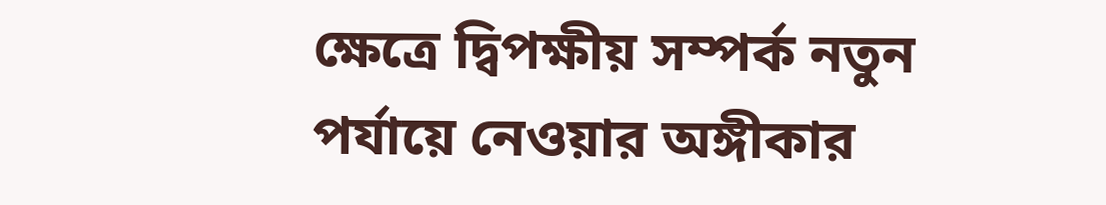ক্ষেত্রে দ্বিপক্ষীয় সম্পর্ক নতুন পর্যায়ে নেওয়ার অঙ্গীকার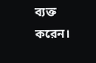ব্যক্ত করেন।